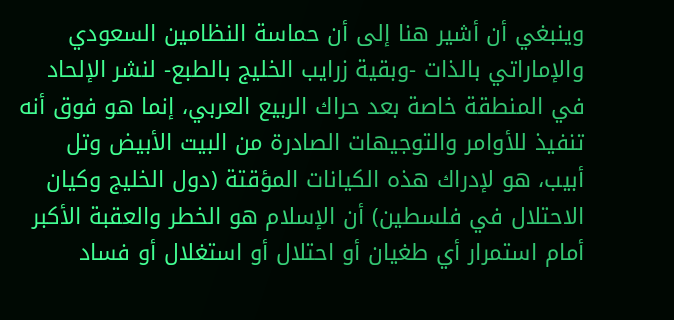وينبغي أن أشير هنا إلى أن حماسة النظامين السعودي والإماراتي بالذات -وبقية زرايب الخليج بالطبع- لنشر الإلحاد في المنطقة خاصة بعد حراك الربيع العربي، إنما هو فوق أنه تنفيذ للأوامر والتوجيهات الصادرة من البيت الأبيض وتل أبيب، هو لإدراك هذه الكيانات المؤقتة (دول الخليج وكيان الاحتلال في فلسطين) أن الإسلام هو الخطر والعقبة الأكبر أمام استمرار أي طغيان أو احتلال أو استغلال أو فساد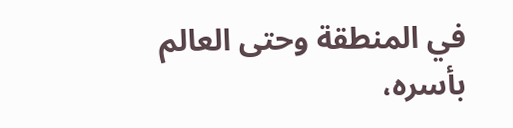في المنطقة وحتى العالم بأسره،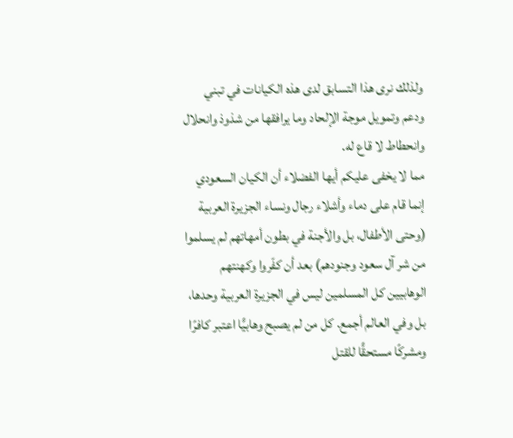ولذلك نرى هذا التسابق لدى هذه الكيانات في تبني ودعم وتمويل موجة الإلحاد وما يرافقها من شذوذ وانحلال وانحطاط لا قاع له.
مما لا يخفى عليكم أيها الفضلاء أن الكيان السعودي إنما قام على دماء وأشلاء رجال ونساء الجزيرة العربية (وحتى الأطفال، بل والأجنة في بطون أمهاتهم لم يسلموا من شر آل سعود وجنودهم) بعد أن كفّروا وكهنتهم الوهابيين كل المسلمين ليس في الجزيرة العربية وحدها، بل وفي العالم أجمع. كل من لم يصبح وهابيًّا اعتبر كافرًا ومشركًا مستحقًّا للقتل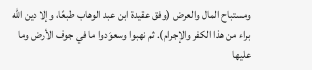ومستباح المال والعرض (وفق عقيدة ابن عبد الوهاب طبعًا، وإلا دين الله براء من هذا الكفر والإجرام). ثم نهبوا وسعوَدوا ما في جوف الأرض وما عليها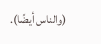(والناس أيضًا).